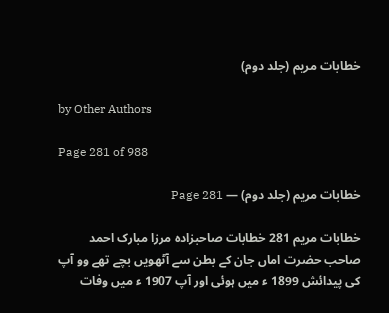خطابات مریم (جلد دوم)

by Other Authors

Page 281 of 988

خطابات مریم (جلد دوم) — Page 281

خطابات مریم 281 خطابات صاحبزادہ مرزا مبارک احمد صاحب حضرت اماں جان کے بطن سے آٹھویں بچے تھے وو آپ کی پیدائش 1899 ء میں ہوئی اور آپ 1907 ء میں وفات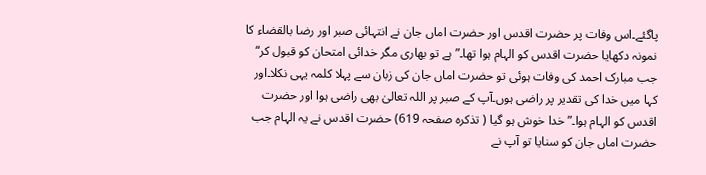پاگئے۔اس وفات پر حضرت اقدس اور حضرت اماں جان نے انتہائی صبر اور رضا بالقضاء کا نمونہ دکھایا حضرت اقدس کو الہام ہوا تھا۔” ہے تو بھاری مگر خدائی امتحان کو قبول کر“ جب مبارک احمد کی وفات ہوئی تو حضرت اماں جان کی زبان سے پہلا کلمہ یہی نکلا۔اور کہا میں خدا کی تقدیر پر راضی ہوں۔آپ کے صبر پر اللہ تعالیٰ بھی راضی ہوا اور حضرت اقدس کو الہام ہوا۔” خدا خوش ہو گیا ( تذکرہ صفحہ 619) حضرت اقدس نے یہ الہام جب حضرت اماں جان کو سنایا تو آپ نے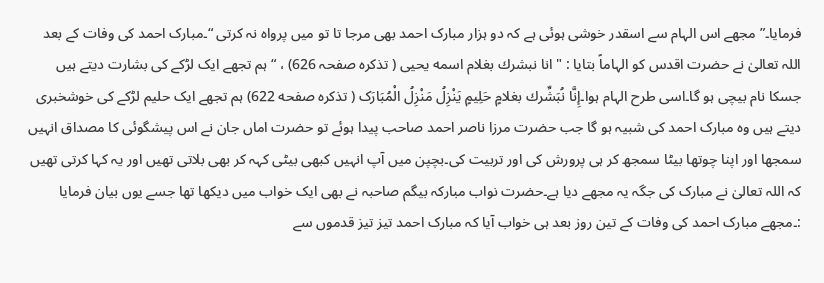فرمایا۔” مجھے اس الہام سے اسقدر خوشی ہوئی ہے کہ دو ہزار مبارک احمد بھی مرجا تا تو میں پرواہ نہ کرتی “۔مبارک احمد کی وفات کے بعد اللہ تعالیٰ نے حضرت اقدس کو الہاماً بتایا : " انا نبشرك بغلام اسمه یحیی ( تذکرہ صفحہ 626) ، “ ہم تجھے ایک لڑکے کی بشارت دیتے ہیں جسکا نام بیچی ہو گا۔اسی طرح الہام ہوا۔إِنَّا نُبَشِّرك بغلامٍ حَلِيمٍ يَنْزِلُ مَنْزِلُ الْمُبَارَک ( تذکره صفحه 622) ہم تجھے ایک حلیم لڑکے کی خوشخبری دیتے ہیں وہ مبارک احمد کی شبیہ ہو گا جب حضرت مرزا ناصر احمد صاحب پیدا ہوئے تو حضرت اماں جان نے اس پیشگوئی کا مصداق انہیں سمجھا اور اپنا چوتھا بیٹا سمجھ کر ہی پرورش کی اور تربیت کی۔بچپن میں آپ انہیں کبھی بیٹی کہہ کر بھی بلاتی تھیں اور یہ کہا کرتی تھیں کہ اللہ تعالیٰ نے مبارک کی جگہ یہ مجھے دیا ہے۔حضرت نواب مبارکہ بیگم صاحبہ نے بھی ایک خواب میں دیکھا تھا جسے یوں بیان فرمایا :۔مجھے مبارک احمد کی وفات کے تین روز بعد ہی خواب آیا کہ مبارک احمد تیز تیز قدموں سے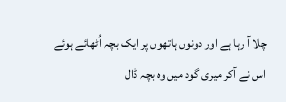چلا آ رہا ہے اور دونوں ہاتھوں پر ایک بچہ اُٹھائے ہوئے اس نے آکر میری گود میں وہ بچہ ڈال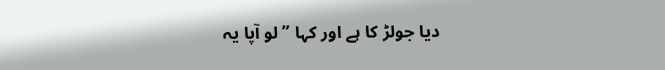دیا جولڑ کا ہے اور کہا ” لو آپا یہ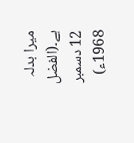میرا بدلہ ہے۔(الفضل 12 دسمبر 1968ء)